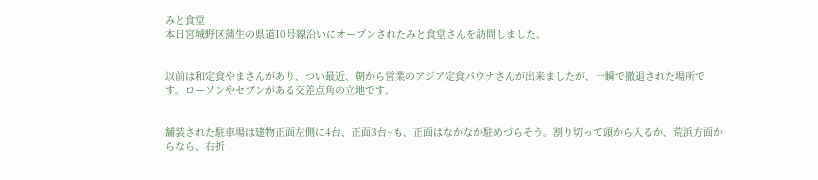みと食堂
本日宮城野区蒲生の県道10号線沿いにオープンされたみと食堂さんを訪問しました。


以前は和定食やまさんがあり、つい最近、朝から営業のアジア定食パウナさんが出来ましたが、一瞬で撤退された場所です。ローソンやセブンがある交差点角の立地です。


舗装された駐車場は建物正面左側に4台、正面3台~も、正面はなかなか駐めづらそう。割り切って頭から入るか、荒浜方面からなら、右折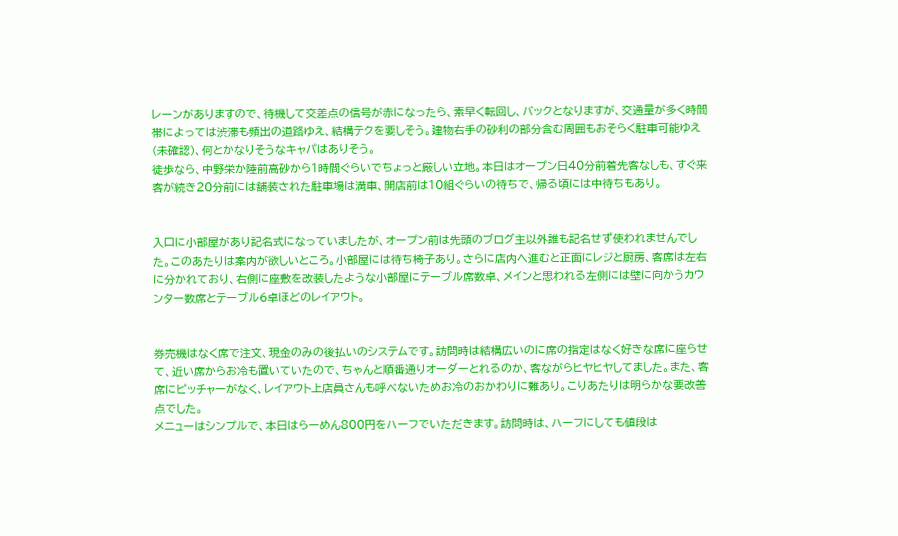レーンがありますので、待機して交差点の信号が赤になったら、素早く転回し、バックとなりますが、交通量が多く時間帯によっては渋滞も頻出の道路ゆえ、結構テクを要しそう。建物右手の砂利の部分含む周囲もおそらく駐車可能ゆえ(未確認)、何とかなりそうなキャパはありそう。
徒歩なら、中野栄か陸前高砂から1時間ぐらいでちょっと厳しい立地。本日はオープン日40分前着先客なしも、すぐ来客が続き20分前には舗装された駐車場は満車、開店前は10組ぐらいの待ちで、帰る頃には中待ちもあり。


入口に小部屋があり記名式になっていましたが、オープン前は先頭のブログ主以外誰も記名せず使われませんでした。このあたりは案内が欲しいところ。小部屋には待ち椅子あり。さらに店内へ進むと正面にレジと厨房、客席は左右に分かれており、右側に座敷を改装したような小部屋にテーブル席数卓、メインと思われる左側には壁に向かうカウンター数席とテーブル6卓ほどのレイアウト。


券売機はなく席で注文、現金のみの後払いのシステムです。訪問時は結構広いのに席の指定はなく好きな席に座らせて、近い席からお冷も置いていたので、ちゃんと順番通りオーダーとれるのか、客ながらヒヤヒヤしてました。また、客席にピッチャーがなく、レイアウト上店員さんも呼べないためお冷のおかわりに難あり。こりあたりは明らかな要改善点でした。
メニューはシンプルで、本日はらーめん800円をハーフでいただきます。訪問時は、ハーフにしても値段は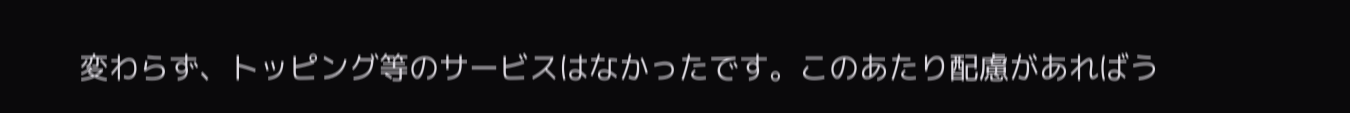変わらず、トッピング等のサービスはなかったです。このあたり配慮があればう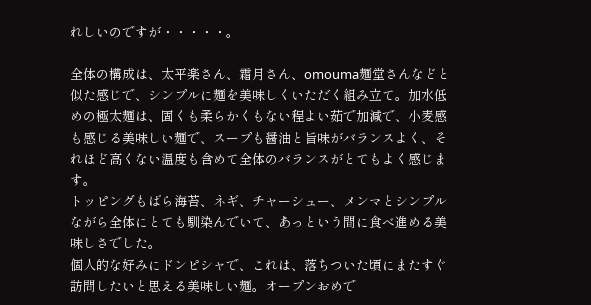れしいのですが・・・・・。

全体の構成は、太平楽さん、霜月さん、omouma麺堂さんなどと似た感じで、シンプルに麺を美味しくいただく組み立て。加水低めの極太麺は、固くも柔らかくもない程よい茹で加減で、小麦感も感じる美味しい麺で、スープも醤油と旨味がバランスよく、それほど高くない温度も含めて全体のバランスがとてもよく感じます。
トッピングもばら海苔、ネギ、チャーシュー、メンマとシンプルながら全体にとても馴染んでいて、あっという間に食べ進める美味しさでした。
個人的な好みにドンピシャで、これは、落ちついた頃にまたすぐ訪問したいと思える美味しい麺。オープンおめで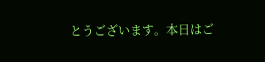とうございます。本日はご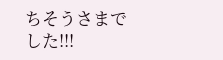ちそうさまでした!!!